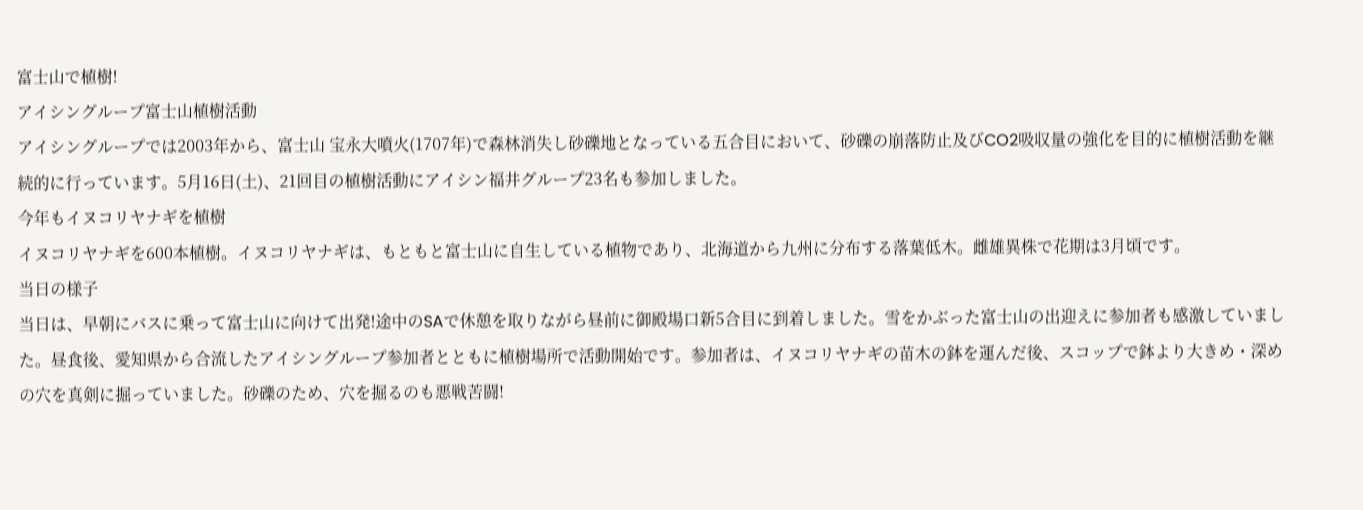富士山で植樹!
アイシングループ富士山植樹活動
アイシングループでは2003年から、富士山 宝永大噴火(1707年)で森林消失し砂礫地となっている五合目において、砂礫の崩落防止及びCO2吸収量の強化を目的に植樹活動を継続的に行っています。5月16日(土)、21回目の植樹活動にアイシン福井グループ23名も参加しました。
今年もイヌコリヤナギを植樹
イヌコリヤナギを600本植樹。イヌコリヤナギは、もともと富士山に自生している植物であり、北海道から九州に分布する落葉低木。雌雄異株で花期は3月頃です。
当日の様子
当日は、早朝にバスに乗って富士山に向けて出発!途中のSAで休憩を取りながら昼前に御殿場口新5合目に到着しました。雪をかぶった富士山の出迎えに参加者も感激していました。昼食後、愛知県から合流したアイシングループ参加者とともに植樹場所で活動開始です。参加者は、イヌコリヤナギの苗木の鉢を運んだ後、スコップで鉢より大きめ・深めの穴を真剣に掘っていました。砂礫のため、穴を掘るのも悪戦苦闘!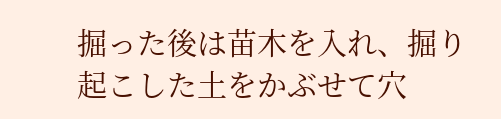掘った後は苗木を入れ、掘り起こした土をかぶせて穴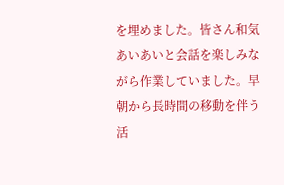を埋めました。皆さん和気あいあいと会話を楽しみながら作業していました。早朝から長時間の移動を伴う活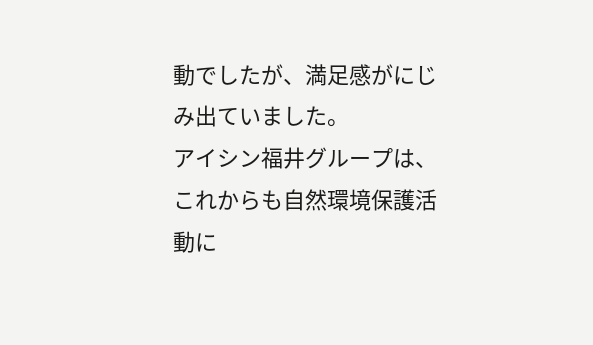動でしたが、満足感がにじみ出ていました。
アイシン福井グループは、これからも自然環境保護活動に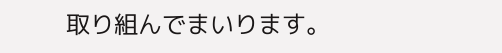取り組んでまいります。